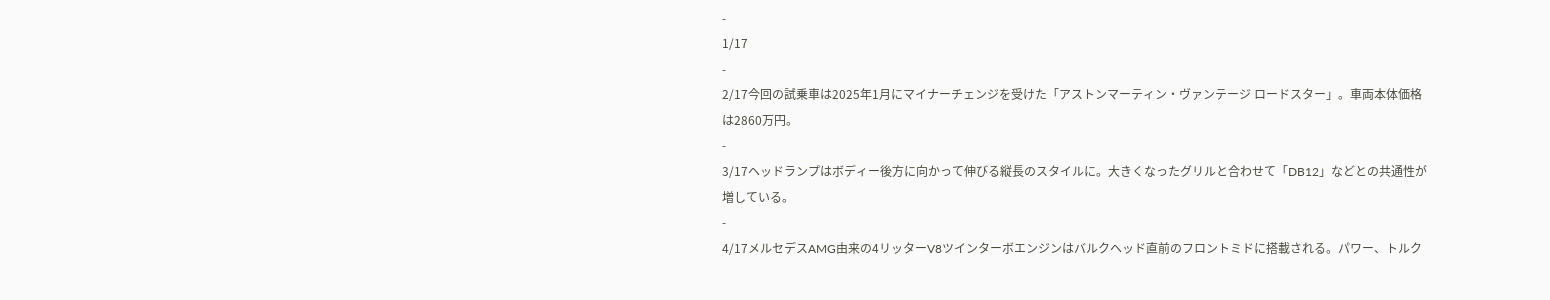-
1/17
-
2/17今回の試乗車は2025年1月にマイナーチェンジを受けた「アストンマーティン・ヴァンテージ ロードスター」。車両本体価格は2860万円。
-
3/17ヘッドランプはボディー後方に向かって伸びる縦長のスタイルに。大きくなったグリルと合わせて「DB12」などとの共通性が増している。
-
4/17メルセデスAMG由来の4リッターV8ツインターボエンジンはバルクヘッド直前のフロントミドに搭載される。パワー、トルク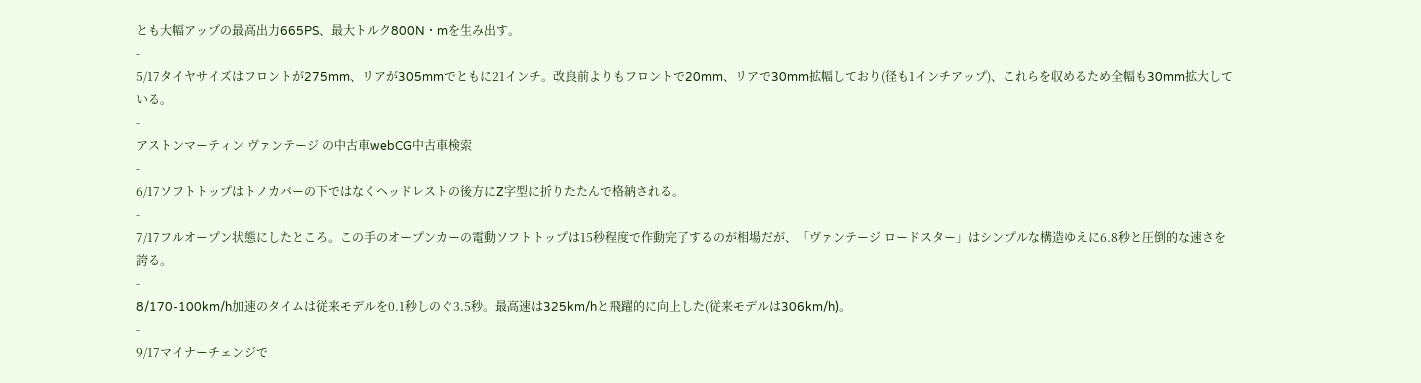とも大幅アップの最高出力665PS、最大トルク800N・mを生み出す。
-
5/17タイヤサイズはフロントが275mm、リアが305mmでともに21インチ。改良前よりもフロントで20mm、リアで30mm拡幅しており(径も1インチアップ)、これらを収めるため全幅も30mm拡大している。
-
アストンマーティン ヴァンテージ の中古車webCG中古車検索
-
6/17ソフトトップはトノカバーの下ではなくヘッドレストの後方にZ字型に折りたたんで格納される。
-
7/17フルオープン状態にしたところ。この手のオープンカーの電動ソフトトップは15秒程度で作動完了するのが相場だが、「ヴァンテージ ロードスター」はシンプルな構造ゆえに6.8秒と圧倒的な速さを誇る。
-
8/170-100km/h加速のタイムは従来モデルを0.1秒しのぐ3.5秒。最高速は325km/hと飛躍的に向上した(従来モデルは306km/h)。
-
9/17マイナーチェンジで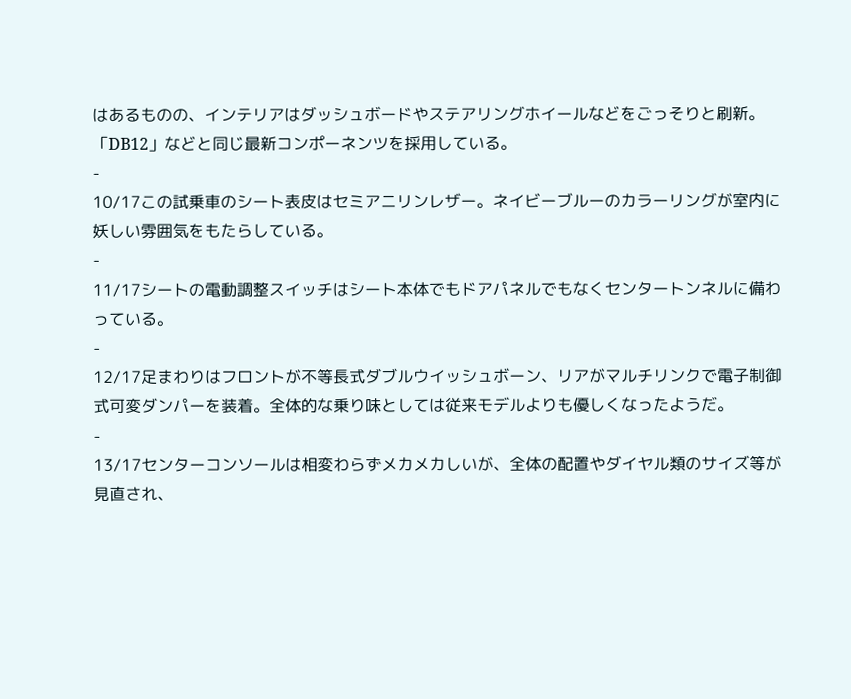はあるものの、インテリアはダッシュボードやステアリングホイールなどをごっそりと刷新。「DB12」などと同じ最新コンポーネンツを採用している。
-
10/17この試乗車のシート表皮はセミアニリンレザー。ネイビーブルーのカラーリングが室内に妖しい雰囲気をもたらしている。
-
11/17シートの電動調整スイッチはシート本体でもドアパネルでもなくセンタートンネルに備わっている。
-
12/17足まわりはフロントが不等長式ダブルウイッシュボーン、リアがマルチリンクで電子制御式可変ダンパーを装着。全体的な乗り味としては従来モデルよりも優しくなったようだ。
-
13/17センターコンソールは相変わらずメカメカしいが、全体の配置やダイヤル類のサイズ等が見直され、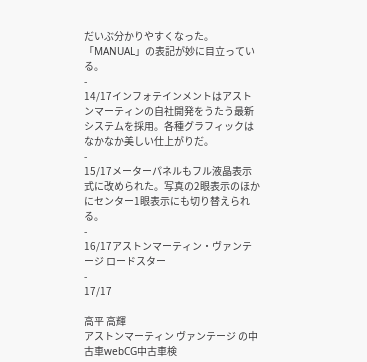だいぶ分かりやすくなった。「MANUAL」の表記が妙に目立っている。
-
14/17インフォテインメントはアストンマーティンの自社開発をうたう最新システムを採用。各種グラフィックはなかなか美しい仕上がりだ。
-
15/17メーターパネルもフル液晶表示式に改められた。写真の2眼表示のほかにセンター1眼表示にも切り替えられる。
-
16/17アストンマーティン・ヴァンテージ ロードスター
-
17/17

高平 高輝
アストンマーティン ヴァンテージ の中古車webCG中古車検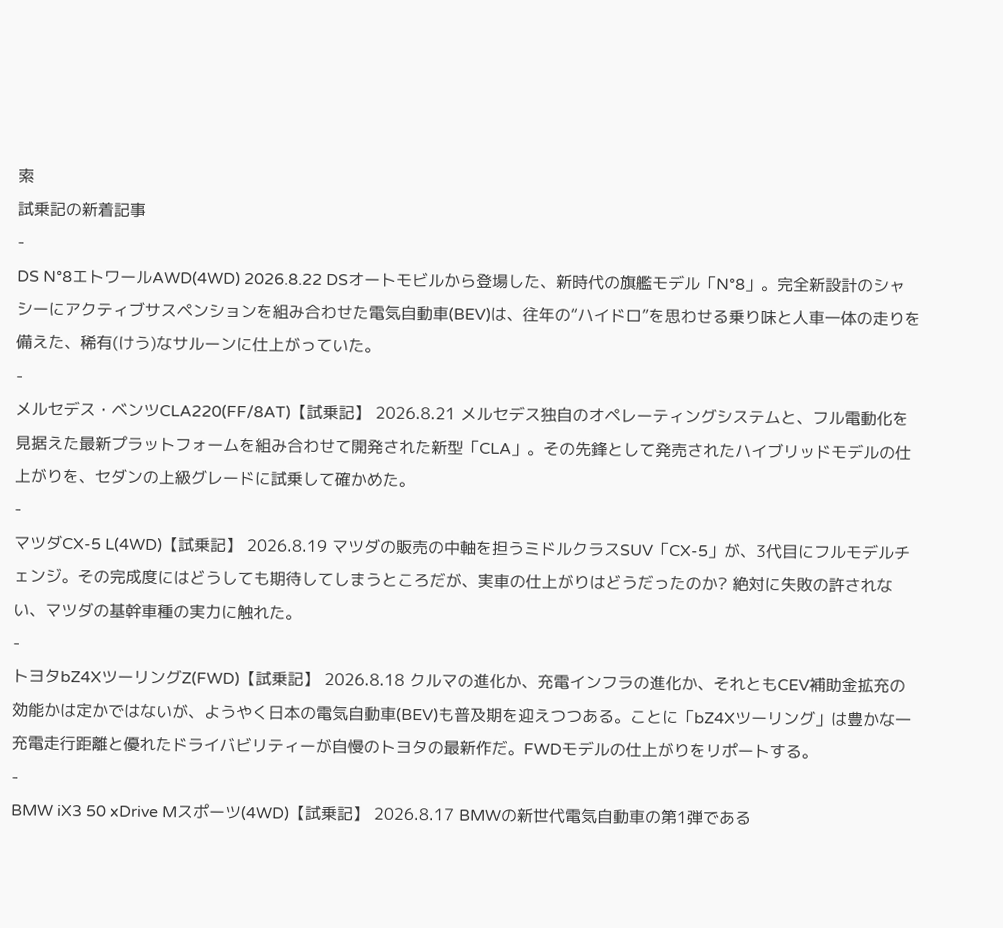索
試乗記の新着記事
-
DS N°8エトワールAWD(4WD) 2026.8.22 DSオートモビルから登場した、新時代の旗艦モデル「N°8」。完全新設計のシャシーにアクティブサスペンションを組み合わせた電気自動車(BEV)は、往年の“ハイドロ”を思わせる乗り味と人車一体の走りを備えた、稀有(けう)なサルーンに仕上がっていた。
-
メルセデス・ベンツCLA220(FF/8AT)【試乗記】 2026.8.21 メルセデス独自のオペレーティングシステムと、フル電動化を見据えた最新プラットフォームを組み合わせて開発された新型「CLA」。その先鋒として発売されたハイブリッドモデルの仕上がりを、セダンの上級グレードに試乗して確かめた。
-
マツダCX-5 L(4WD)【試乗記】 2026.8.19 マツダの販売の中軸を担うミドルクラスSUV「CX-5」が、3代目にフルモデルチェンジ。その完成度にはどうしても期待してしまうところだが、実車の仕上がりはどうだったのか? 絶対に失敗の許されない、マツダの基幹車種の実力に触れた。
-
トヨタbZ4XツーリングZ(FWD)【試乗記】 2026.8.18 クルマの進化か、充電インフラの進化か、それともCEV補助金拡充の効能かは定かではないが、ようやく日本の電気自動車(BEV)も普及期を迎えつつある。ことに「bZ4Xツーリング」は豊かな一充電走行距離と優れたドライバビリティーが自慢のトヨタの最新作だ。FWDモデルの仕上がりをリポートする。
-
BMW iX3 50 xDrive Mスポーツ(4WD)【試乗記】 2026.8.17 BMWの新世代電気自動車の第1弾である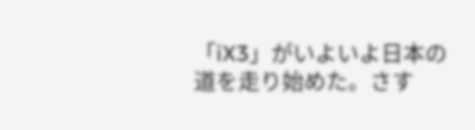「iX3」がいよいよ日本の道を走り始めた。さす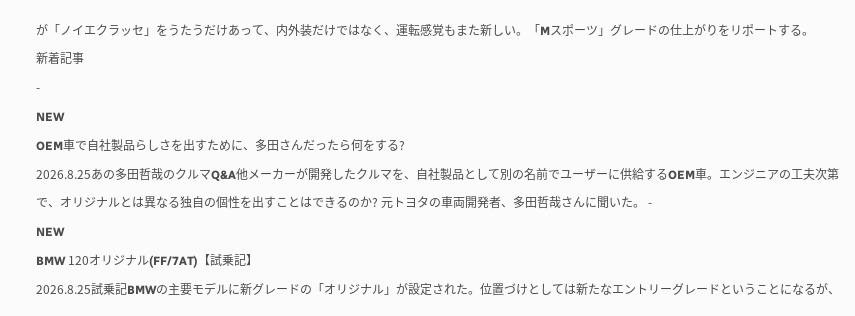が「ノイエクラッセ」をうたうだけあって、内外装だけではなく、運転感覚もまた新しい。「Mスポーツ」グレードの仕上がりをリポートする。
新着記事
-
NEW
OEM車で自社製品らしさを出すために、多田さんだったら何をする?
2026.8.25あの多田哲哉のクルマQ&A他メーカーが開発したクルマを、自社製品として別の名前でユーザーに供給するOEM車。エンジニアの工夫次第で、オリジナルとは異なる独自の個性を出すことはできるのか? 元トヨタの車両開発者、多田哲哉さんに聞いた。 -
NEW
BMW 120オリジナル(FF/7AT)【試乗記】
2026.8.25試乗記BMWの主要モデルに新グレードの「オリジナル」が設定された。位置づけとしては新たなエントリーグレードということになるが、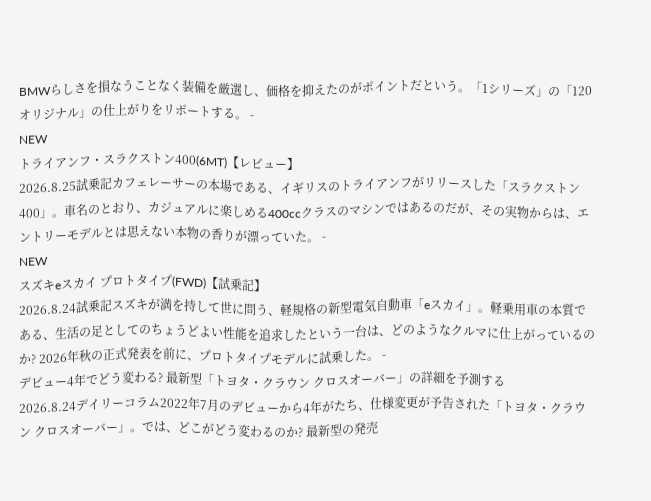BMWらしさを損なうことなく装備を厳選し、価格を抑えたのがポイントだという。「1シリーズ」の「120オリジナル」の仕上がりをリポートする。 -
NEW
トライアンフ・スラクストン400(6MT)【レビュー】
2026.8.25試乗記カフェレーサーの本場である、イギリスのトライアンフがリリースした「スラクストン400」。車名のとおり、カジュアルに楽しめる400ccクラスのマシンではあるのだが、その実物からは、エントリーモデルとは思えない本物の香りが漂っていた。 -
NEW
スズキeスカイ プロトタイプ(FWD)【試乗記】
2026.8.24試乗記スズキが満を持して世に問う、軽規格の新型電気自動車「eスカイ」。軽乗用車の本質である、生活の足としてのちょうどよい性能を追求したという一台は、どのようなクルマに仕上がっているのか? 2026年秋の正式発表を前に、プロトタイプモデルに試乗した。 -
デビュー4年でどう変わる? 最新型「トヨタ・クラウン クロスオーバー」の詳細を予測する
2026.8.24デイリーコラム2022年7月のデビューから4年がたち、仕様変更が予告された「トヨタ・クラウン クロスオーバー」。では、どこがどう変わるのか? 最新型の発売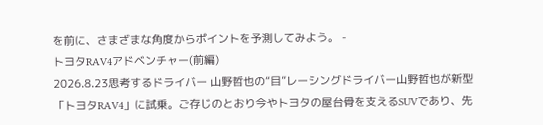を前に、さまざまな角度からポイントを予測してみよう。 -
トヨタRAV4アドベンチャー(前編)
2026.8.23思考するドライバー 山野哲也の“目”レーシングドライバー山野哲也が新型「トヨタRAV4」に試乗。ご存じのとおり今やトヨタの屋台骨を支えるSUVであり、先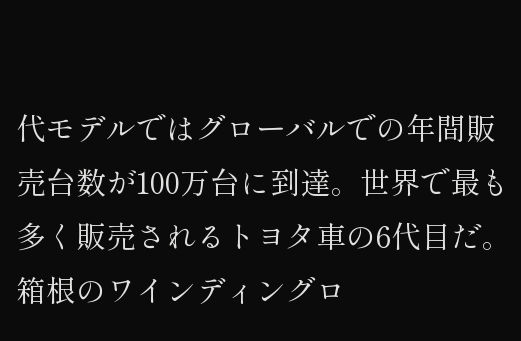代モデルではグローバルでの年間販売台数が100万台に到達。世界で最も多く販売されるトヨタ車の6代目だ。箱根のワインディングロ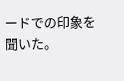ードでの印象を聞いた。